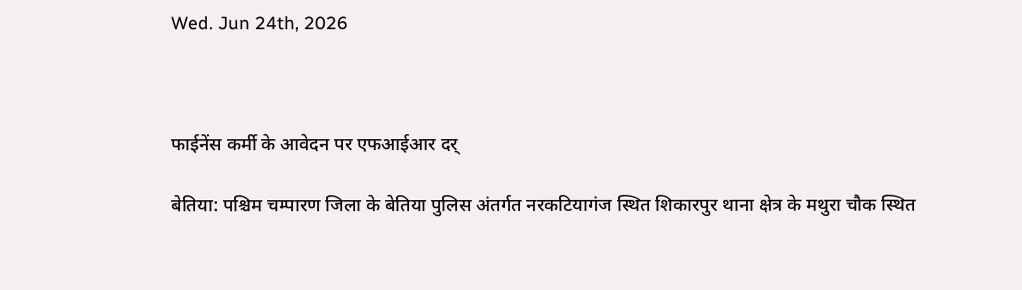Wed. Jun 24th, 2026



फाईनेंस कर्मी के आवेदन पर एफआईआर दर्

बेतिया: पश्चिम चम्पारण जिला के बेतिया पुलिस अंतर्गत नरकटियागंज स्थित शिकारपुर थाना क्षेत्र के मथुरा चौक स्थित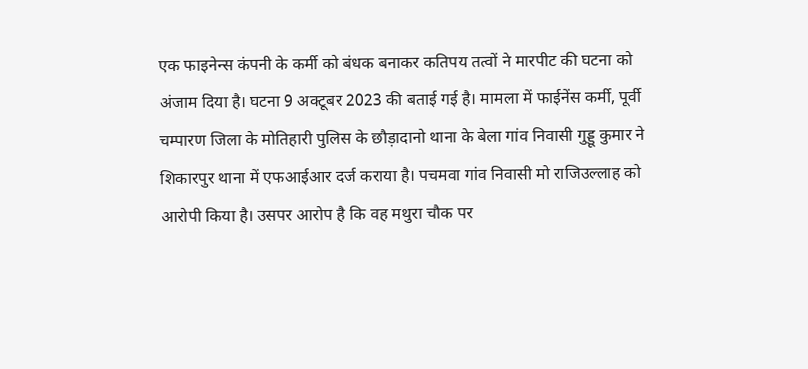एक फाइनेन्स कंपनी के कर्मी को बंधक बनाकर कतिपय तत्वों ने मारपीट की घटना को अंजाम दिया है। घटना 9 अक्टूबर 2023 की बताई गई है। मामला में फाईनेंस कर्मी, पूर्वी चम्पारण जिला के मोतिहारी पुलिस के छौड़ादानो थाना के बेला गांव निवासी गुड्डू कुमार ने शिकारपुर थाना में एफआईआर दर्ज कराया है। पचमवा गांव निवासी मो राजिउल्लाह को आरोपी किया है। उसपर आरोप है कि वह मथुरा चौक पर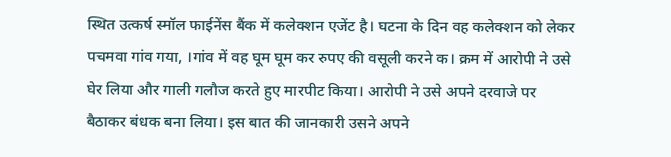स्थित उत्कर्ष स्मॉल फाईनेंस बैंक में कलेक्शन एजेंट है। घटना के दिन वह कलेक्शन को लेकर पचमवा गांव गया, ।गांव में वह घूम घूम कर रुपए की वसूली करने क। क्रम में आरोपी ने उसे घेर लिया और गाली गलौज करते हुए मारपीट किया। आरोपी ने उसे अपने दरवाजे पर बैठाकर बंधक बना लिया। इस बात की जानकारी उसने अपने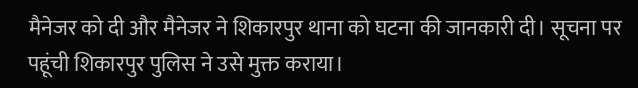मैनेजर को दी और मैनेजर ने शिकारपुर थाना को घटना की जानकारी दी। सूचना पर पहूंची शिकारपुर पुलिस ने उसे मुक्त कराया।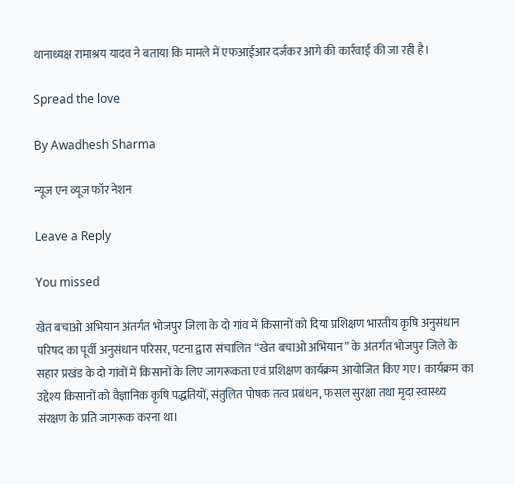थानाध्यक्ष रामाश्रय यादव ने बताया कि मामले में एफआईआर दर्जकर आगे की कार्रवाई की जा रही है।

Spread the love

By Awadhesh Sharma

न्यूज एन व्यूज फॉर नेशन

Leave a Reply

You missed

खेत बचाओ अभियान अंतर्गत भोजपुर जिला के दो गांव में किसानों को दिया प्रशिक्षण भारतीय कृषि अनुसंधान परिषद का पूर्वी अनुसंधान परिसर, पटना द्वारा संचालित “खेत बचाओ अभियान” के अंतर्गत भोजपुर जिले के सहार प्रखंड के दो गांवों में किसानों के लिए जागरूकता एवं प्रशिक्षण कार्यक्रम आयोजित किए गए। कार्यक्रम का उद्देश्य किसानों को वैज्ञानिक कृषि पद्धतियों, संतुलित पोषक तत्व प्रबंधन, फसल सुरक्षा तथा मृदा स्वास्थ्य संरक्षण के प्रति जागरूक करना था।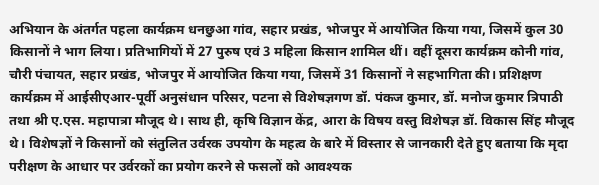अभियान के अंतर्गत पहला कार्यक्रम धनछुआ गांव, सहार प्रखंड, भोजपुर में आयोजित किया गया, जिसमें कुल 30 किसानों ने भाग लिया। प्रतिभागियों में 27 पुरुष एवं 3 महिला किसान शामिल थीं। वहीं दूसरा कार्यक्रम कोनी गांव, चौरी पंचायत, सहार प्रखंड, भोजपुर में आयोजित किया गया, जिसमें 31 किसानों ने सहभागिता की। प्रशिक्षण कार्यक्रम में आईसीएआर-पूर्वी अनुसंधान परिसर, पटना से विशेषज्ञगण डॉ. पंकज कुमार, डॉ. मनोज कुमार त्रिपाठी तथा श्री ए.एस. महापात्रा मौजूद थे। साथ ही, कृषि विज्ञान केंद्र, आरा के विषय वस्तु विशेषज्ञ डॉ. विकास सिंह मौजूद थे। विशेषज्ञों ने किसानों को संतुलित उर्वरक उपयोग के महत्व के बारे में विस्तार से जानकारी देते हुए बताया कि मृदा परीक्षण के आधार पर उर्वरकों का प्रयोग करने से फसलों को आवश्यक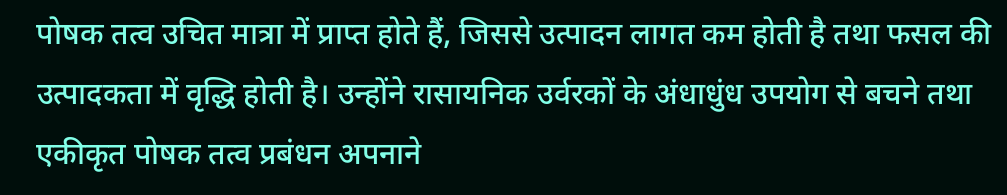पोषक तत्व उचित मात्रा में प्राप्त होते हैं, जिससे उत्पादन लागत कम होती है तथा फसल की उत्पादकता में वृद्धि होती है। उन्होंने रासायनिक उर्वरकों के अंधाधुंध उपयोग से बचने तथा एकीकृत पोषक तत्व प्रबंधन अपनाने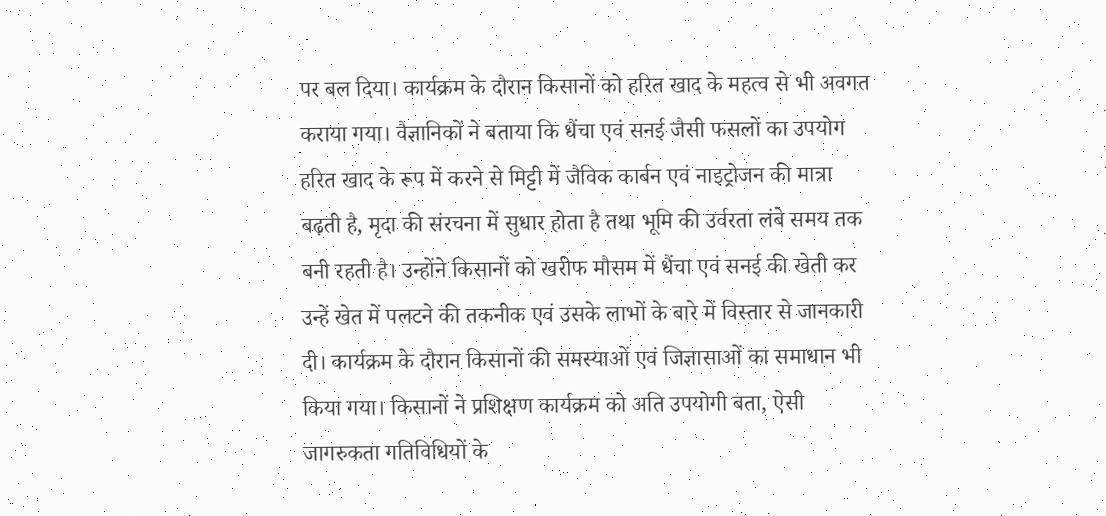पर बल दिया। कार्यक्रम के दौरान किसानों को हरित खाद के महत्व से भी अवगत कराया गया। वैज्ञानिकों ने बताया कि धैंचा एवं सनई जैसी फसलों का उपयोग हरित खाद के रूप में करने से मिट्टी में जैविक कार्बन एवं नाइट्रोजन की मात्रा बढ़ती है, मृदा की संरचना में सुधार होता है तथा भूमि की उर्वरता लंबे समय तक बनी रहती है। उन्होंने किसानों को खरीफ मौसम में धैंचा एवं सनई की खेती कर उन्हें खेत में पलटने की तकनीक एवं उसके लाभों के बारे में विस्तार से जानकारी दी। कार्यक्रम के दौरान किसानों की समस्याओं एवं जिज्ञासाओं का समाधान भी किया गया। किसानों ने प्रशिक्षण कार्यक्रम को अति उपयोगी बता, ऐसी जागरुकता गतिविधियों के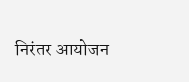निरंतर आयोजन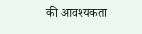की आवश्यकता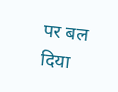पर बल दिया